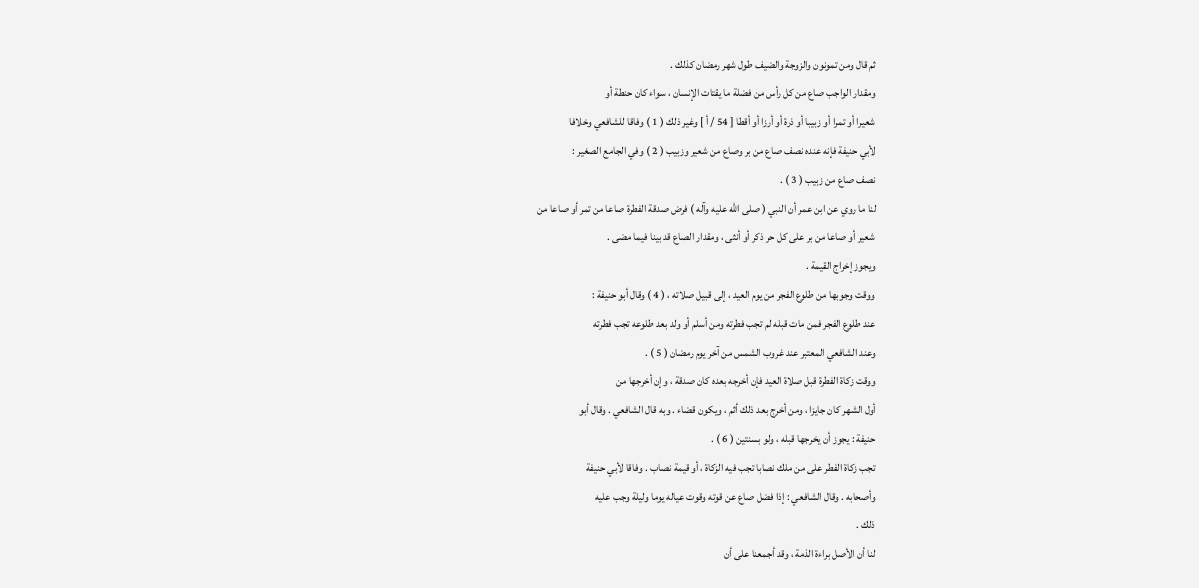ثم قال ومن تمونون والزوجة والضيف طول شهر رمضان كذلك .
ومقدار الواجب صاع من كل رأس من فضلة ما يقتات الإنسان ، سواء كان حنطة أو
شعيرا أو تمرا أو زبيبا أو ذرة أو أرزا أو أقطا [ 54 / أ ] وغير ذلك ( 1 ) وفاقا للشافعي وخلافا
لأبي حنيفة فإنه عنده نصف صاع من بر وصاع من شعير وزبيب ( 2 ) وفي الجامع الصغير :
نصف صاع من زبيب ( 3 ) .
لنا ما روي عن ابن عمر أن النبي ( صلى الله عليه وآله ) فرض صدقة الفطرة صاعا من تمر أو صاعا من
شعير أو صاعا من بر على كل حر ذكر أو أنثى ، ومقدار الصاع قد بينا فيما مضى .
ويجوز إخراج القيمة .
ووقت وجوبها من طلوع الفجر من يوم العيد ، إلى قبيل صلاته ، ( 4 ) وقال أبو حنيفة :
عند طلوع الفجر فمن مات قبله لم تجب فطرته ومن أسلم أو ولد بعد طلوعه تجب فطرته
وعند الشافعي المعتبر عند غروب الشمس من آخر يوم رمضان ( 5 ) .
ووقت زكاة الفطرة قبل صلاة العيد فإن أخرجه بعده كان صدقة ، وإن أخرجها من
أول الشهر كان جايزا ، ومن أخرج بعد ذلك أثم ، ويكون قضاء . وبه قال الشافعي . وقال أبو
حنيفة : يجوز أن يخرجها قبله ، ولو بسنتين ( 6 ) .
تجب زكاة الفطر على من ملك نصابا تجب فيه الزكاة ، أو قيمة نصاب . وفاقا لأبي حنيفة
وأصحابه . وقال الشافعي : إذا فضل صاع عن قوته وقوت عياله يوما وليلة وجب عليه
ذلك .
لنا أن الأصل براءة الذمة ، وقد أجمعنا على أن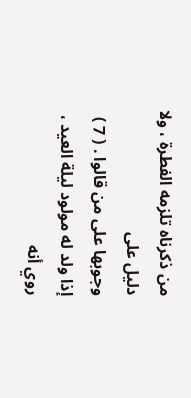من ذكرناه تلزمه الفطرة ، ولا دليل على
وجوبها على من قالوا . ( 7 )
إذا ولد له مولود ليلة العيد ، روي أنه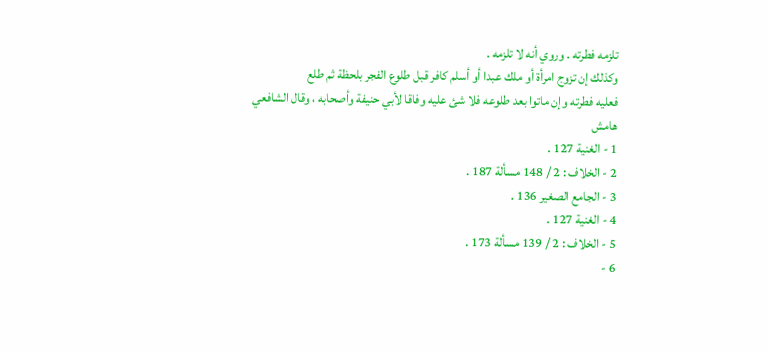تلزمه فطرته . وروي أنه لا تلزمه .
وكذلك إن تزوج امرأة أو ملك عبدا أو أسلم كافر قبل طلوع الفجر بلحظة ثم طلع
فعليه فطرته وإن ماتوا بعد طلوعه فلا شئ عليه وفاقا لأبي حنيفة وأصحابه ، وقال الشافعي
هامش
1 - الغنية 127 .
2 - الخلاف : 2 / 148 مسألة 187 .
3 - الجامع الصغير 136 .
4 - الغنية 127 .
5 - الخلاف : 2 / 139 مسألة 173 .
6 -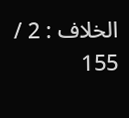الخلاف : 2 / 155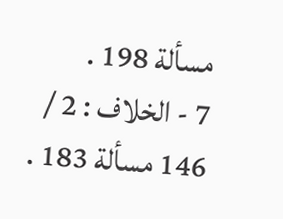مسألة 198 .
7 - الخلاف : 2 / 146 مسألة 183 .